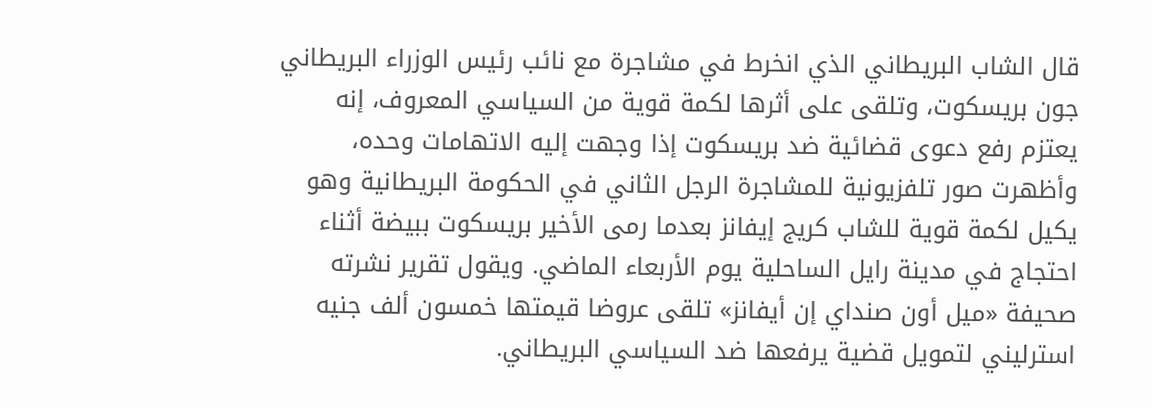قال الشاب البريطاني الذي انخرط في مشاجرة مع نائب رئيس الوزراء البريطاني جون بريسكوت، وتلقى على أثرها لكمة قوية من السياسي المعروف، إنه يعتزم رفع دعوى قضائية ضد بريسكوت إذا وجهت إليه الاتهامات وحده، وأظهرت صور تلفزيونية للمشاجرة الرجل الثاني في الحكومة البريطانية وهو يكيل لكمة قوية للشاب كريج إيفانز بعدما رمى الأخير بريسكوت ببيضة أثناء احتجاج في مدينة رايل الساحلية يوم الأربعاء الماضي. ويقول تقرير نشرته صحيفة «ميل أون صنداي إن أيفانز» تلقى عروضا قيمتها خمسون ألف جنيه استرليني لتمويل قضية يرفعها ضد السياسي البريطاني.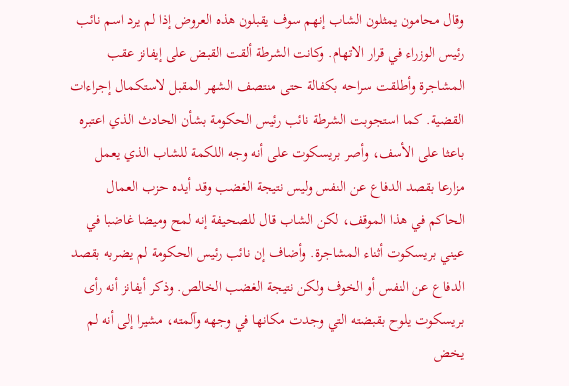وقال محامون يمثلون الشاب إنهم سوف يقبلون هذه العروض إذا لم يرد اسم نائب رئيس الوزراء في قرار الاتهام. وكانت الشرطة ألقت القبض على إيفانز عقب المشاجرة وأطلقت سراحه بكفالة حتى منتصف الشهر المقبل لاستكمال إجراءات القضية. كما استجوبت الشرطة نائب رئيس الحكومة بشأن الحادث الذي اعتبره باعثا على الأسف، وأصر بريسكوت على أنه وجه اللكمة للشاب الذي يعمل مزارعا بقصد الدفاع عن النفس وليس نتيجة الغضب وقد أيده حزب العمال الحاكم في هذا الموقف، لكن الشاب قال للصحيفة إنه لمح وميضا غاضبا في عيني بريسكوت أثناء المشاجرة. وأضاف إن نائب رئيس الحكومة لم يضربه بقصد الدفاع عن النفس أو الخوف ولكن نتيجة الغضب الخالص. وذكر أيفانز أنه رأى بريسكوت يلوح بقبضته التي وجدت مكانها في وجهه وآلمته، مشيرا إلى أنه لم يخض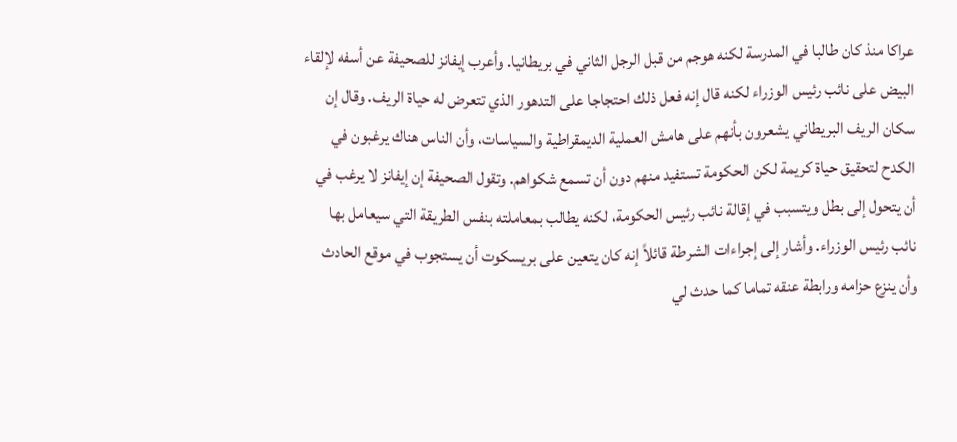عراكا منذ كان طالبا في المدرسة لكنه هوجم من قبل الرجل الثاني في بريطانيا. وأعرب إيفانز للصحيفة عن أسفه لإلقاء البيض على نائب رئيس الوزراء لكنه قال إنه فعل ذلك احتجاجا على التدهور الذي تتعرض له حياة الريف. وقال إن سكان الريف البريطاني يشعرون بأنهم على هامش العملية الديمقراطية والسياسات، وأن الناس هناك يرغبون في الكدح لتحقيق حياة كريمة لكن الحكومة تستفيد منهم دون أن تسمع شكواهم. وتقول الصحيفة إن إيفانز لا يرغب في أن يتحول إلى بطل ويتسبب في إقالة نائب رئيس الحكومة، لكنه يطالب بمعاملته بنفس الطريقة التي سيعامل بها نائب رئيس الوزراء. وأشار إلى إجراءات الشرطة قائلاً إنه كان يتعين على بريسكوت أن يستجوب في موقع الحادث وأن ينزع حزامه ورابطة عنقه تماما كما حدث لي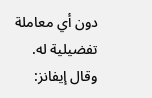دون أي معاملة تفضيلية له. وقال إيفانز: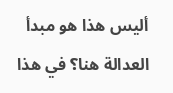أليس هذا هو مبدأ العدالة هنا؟ في هذا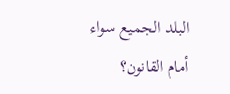البلد الجميع سواء أمام القانون؟